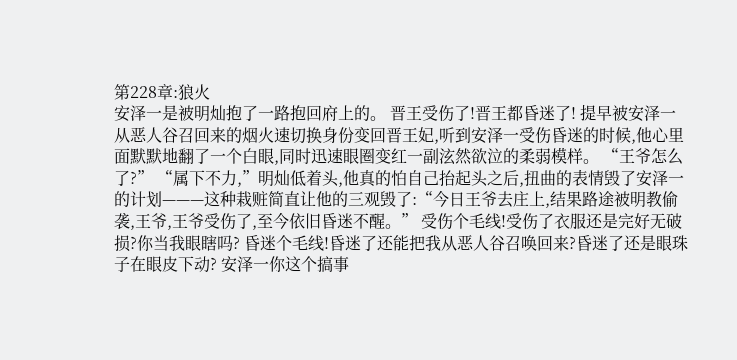第228章:狼火
安泽一是被明灿抱了一路抱回府上的。 晋王受伤了!晋王都昏迷了! 提早被安泽一从恶人谷召回来的烟火速切换身份变回晋王妃,听到安泽一受伤昏迷的时候,他心里面默默地翻了一个白眼,同时迅速眼圈变红一副泫然欲泣的柔弱模样。 “王爷怎么了?” “属下不力,”明灿低着头,他真的怕自己抬起头之后,扭曲的表情毁了安泽一的计划———这种栽赃简直让他的三观毁了:“今日王爷去庄上,结果路途被明教偷袭,王爷,王爷受伤了,至今依旧昏迷不醒。” 受伤个毛线!受伤了衣服还是完好无破损?你当我眼瞎吗? 昏迷个毛线!昏迷了还能把我从恶人谷召唤回来?昏迷了还是眼珠子在眼皮下动? 安泽一你这个搞事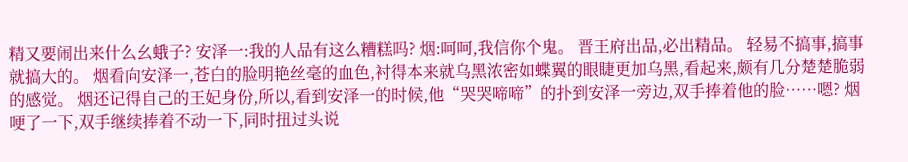精又要闹出来什么幺蛾子? 安泽一:我的人品有这么糟糕吗? 烟:呵呵,我信你个鬼。 晋王府出品,必出精品。 轻易不搞事,搞事就搞大的。 烟看向安泽一,苍白的脸明艳丝毫的血色,衬得本来就乌黑浓密如蝶翼的眼睫更加乌黑,看起来,颇有几分楚楚脆弱的感觉。 烟还记得自己的王妃身份,所以,看到安泽一的时候,他“哭哭啼啼”的扑到安泽一旁边,双手捧着他的脸……嗯? 烟哽了一下,双手继续捧着不动一下,同时扭过头说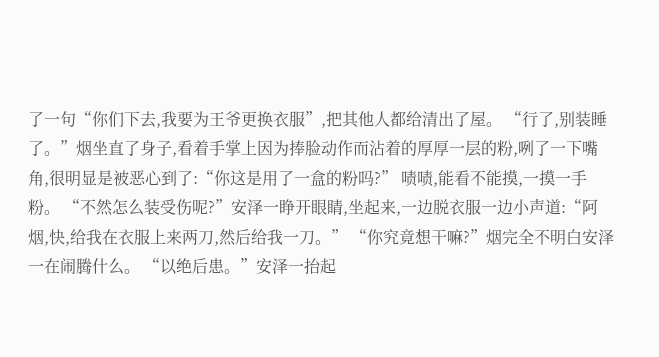了一句“你们下去,我要为王爷更换衣服”,把其他人都给清出了屋。 “行了,别装睡了。”烟坐直了身子,看着手掌上因为捧脸动作而沾着的厚厚一层的粉,咧了一下嘴角,很明显是被恶心到了:“你这是用了一盒的粉吗?” 啧啧,能看不能摸,一摸一手粉。 “不然怎么装受伤呢?”安泽一睁开眼睛,坐起来,一边脱衣服一边小声道:“阿烟,快,给我在衣服上来两刀,然后给我一刀。” “你究竟想干嘛?”烟完全不明白安泽一在闹腾什么。 “以绝后患。”安泽一抬起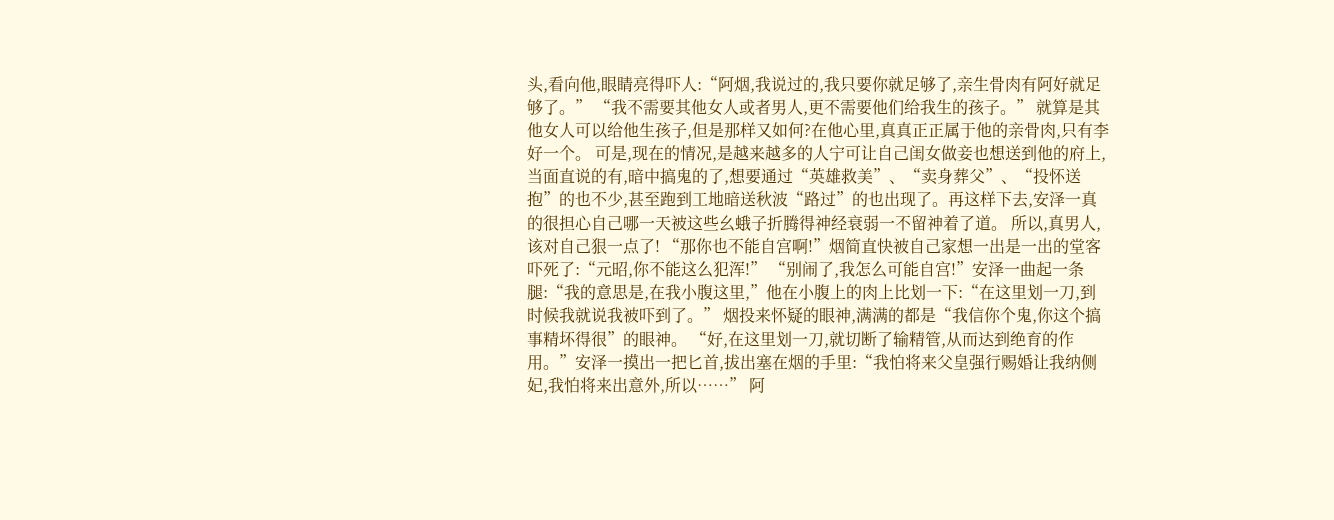头,看向他,眼睛亮得吓人:“阿烟,我说过的,我只要你就足够了,亲生骨肉有阿好就足够了。” “我不需要其他女人或者男人,更不需要他们给我生的孩子。” 就算是其他女人可以给他生孩子,但是那样又如何?在他心里,真真正正属于他的亲骨肉,只有李好一个。 可是,现在的情况,是越来越多的人宁可让自己闺女做妾也想送到他的府上,当面直说的有,暗中搞鬼的了,想要通过“英雄救美”、“卖身葬父”、“投怀送抱”的也不少,甚至跑到工地暗送秋波“路过”的也出现了。再这样下去,安泽一真的很担心自己哪一天被这些幺蛾子折腾得神经衰弱一不留神着了道。 所以,真男人,该对自己狠一点了! “那你也不能自宫啊!”烟简直快被自己家想一出是一出的堂客吓死了:“元昭,你不能这么犯浑!” “别闹了,我怎么可能自宫!”安泽一曲起一条腿:“我的意思是,在我小腹这里,”他在小腹上的肉上比划一下:“在这里划一刀,到时候我就说我被吓到了。” 烟投来怀疑的眼神,满满的都是“我信你个鬼,你这个搞事精坏得很”的眼神。 “好,在这里划一刀,就切断了输精管,从而达到绝育的作用。”安泽一摸出一把匕首,拔出塞在烟的手里:“我怕将来父皇强行赐婚让我纳侧妃,我怕将来出意外,所以……” 阿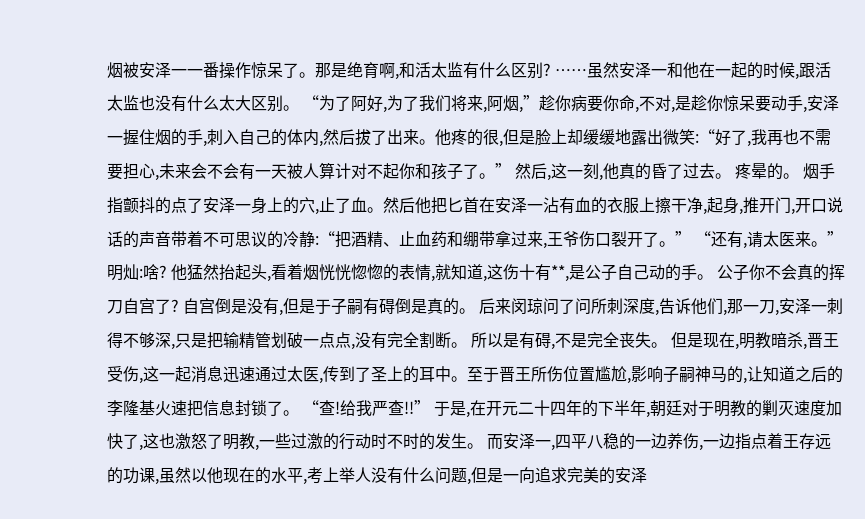烟被安泽一一番操作惊呆了。那是绝育啊,和活太监有什么区别? ……虽然安泽一和他在一起的时候,跟活太监也没有什么太大区别。 “为了阿好,为了我们将来,阿烟,”趁你病要你命,不对,是趁你惊呆要动手,安泽一握住烟的手,刺入自己的体内,然后拔了出来。他疼的很,但是脸上却缓缓地露出微笑:“好了,我再也不需要担心,未来会不会有一天被人算计对不起你和孩子了。” 然后,这一刻,他真的昏了过去。 疼晕的。 烟手指颤抖的点了安泽一身上的穴,止了血。然后他把匕首在安泽一沾有血的衣服上擦干净,起身,推开门,开口说话的声音带着不可思议的冷静:“把酒精、止血药和绷带拿过来,王爷伤口裂开了。” “还有,请太医来。” 明灿:啥? 他猛然抬起头,看着烟恍恍惚惚的表情,就知道,这伤十有**,是公子自己动的手。 公子你不会真的挥刀自宫了? 自宫倒是没有,但是于子嗣有碍倒是真的。 后来闵琼问了问所刺深度,告诉他们,那一刀,安泽一刺得不够深,只是把输精管划破一点点,没有完全割断。 所以是有碍,不是完全丧失。 但是现在,明教暗杀,晋王受伤,这一起消息迅速通过太医,传到了圣上的耳中。至于晋王所伤位置尴尬,影响子嗣神马的,让知道之后的李隆基火速把信息封锁了。 “查!给我严查!!” 于是,在开元二十四年的下半年,朝廷对于明教的剿灭速度加快了,这也激怒了明教,一些过激的行动时不时的发生。 而安泽一,四平八稳的一边养伤,一边指点着王存远的功课,虽然以他现在的水平,考上举人没有什么问题,但是一向追求完美的安泽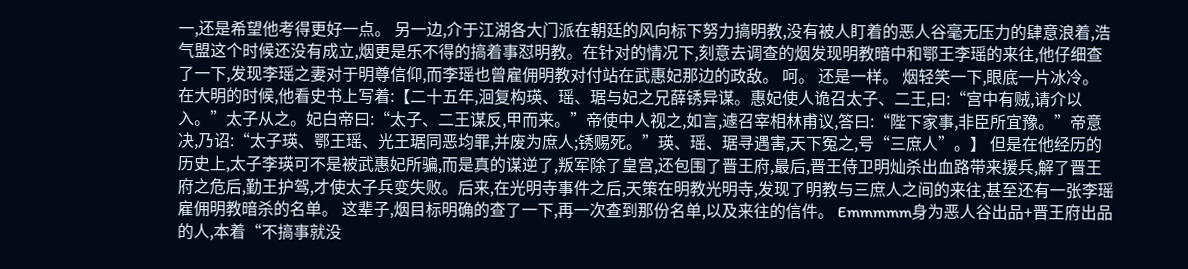一,还是希望他考得更好一点。 另一边,介于江湖各大门派在朝廷的风向标下努力搞明教,没有被人盯着的恶人谷毫无压力的肆意浪着,浩气盟这个时候还没有成立,烟更是乐不得的搞着事怼明教。在针对的情况下,刻意去调查的烟发现明教暗中和鄂王李瑶的来往,他仔细查了一下,发现李瑶之妻对于明尊信仰,而李瑶也曾雇佣明教对付站在武惠妃那边的政敌。 呵。 还是一样。 烟轻笑一下,眼底一片冰冷。 在大明的时候,他看史书上写着:【二十五年,洄复构瑛、瑶、琚与妃之兄薛锈异谋。惠妃使人诡召太子、二王,曰:“宫中有贼,请介以入。”太子从之。妃白帝曰:“太子、二王谋反,甲而来。”帝使中人视之,如言,遽召宰相林甫议,答曰:“陛下家事,非臣所宜豫。”帝意决,乃诏:“太子瑛、鄂王瑶、光王琚同恶均罪,并废为庶人;锈赐死。”瑛、瑶、琚寻遇害,天下冤之,号“三庶人”。】 但是在他经历的历史上,太子李瑛可不是被武惠妃所骗,而是真的谋逆了,叛军除了皇宫,还包围了晋王府,最后,晋王侍卫明灿杀出血路带来援兵,解了晋王府之危后,勤王护驾,才使太子兵变失败。后来,在光明寺事件之后,天策在明教光明寺,发现了明教与三庶人之间的来往,甚至还有一张李瑶雇佣明教暗杀的名单。 这辈子,烟目标明确的查了一下,再一次查到那份名单,以及来往的信件。 Emmmmm身为恶人谷出品+晋王府出品的人,本着“不搞事就没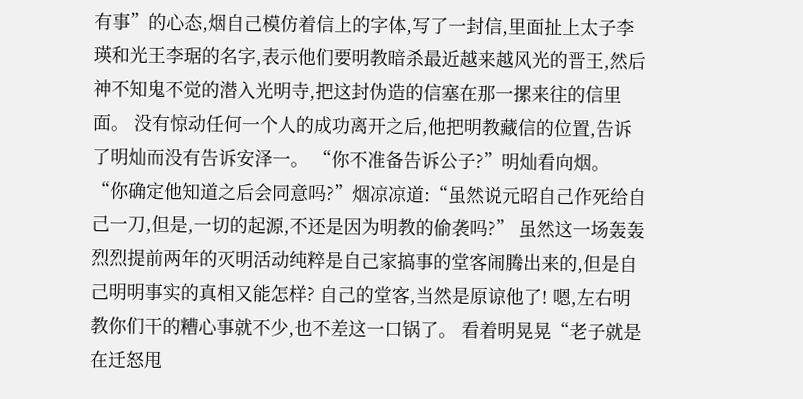有事”的心态,烟自己模仿着信上的字体,写了一封信,里面扯上太子李瑛和光王李琚的名字,表示他们要明教暗杀最近越来越风光的晋王,然后神不知鬼不觉的潜入光明寺,把这封伪造的信塞在那一摞来往的信里面。 没有惊动任何一个人的成功离开之后,他把明教藏信的位置,告诉了明灿而没有告诉安泽一。 “你不准备告诉公子?”明灿看向烟。 “你确定他知道之后会同意吗?”烟凉凉道:“虽然说元昭自己作死给自己一刀,但是,一切的起源,不还是因为明教的偷袭吗?” 虽然这一场轰轰烈烈提前两年的灭明活动纯粹是自己家搞事的堂客闹腾出来的,但是自己明明事实的真相又能怎样? 自己的堂客,当然是原谅他了! 嗯,左右明教你们干的糟心事就不少,也不差这一口锅了。 看着明晃晃“老子就是在迁怒甩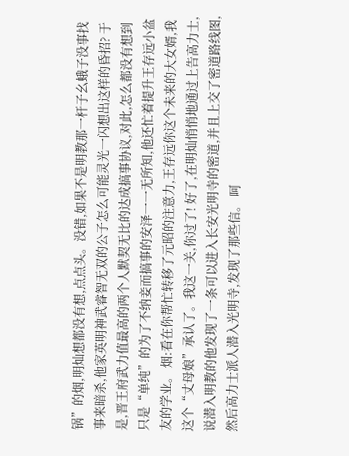锅”的烟,明灿想都没有想,点点头。没错,如果不是明教那一杆子幺蛾子没事找事来暗杀,他家英明神武睿智无双的公子怎么可能灵光一闪想出这样的昏招? 于是,晋王府武力值最高的两个人默契无比的达成搞事协议,对此,怎么都没有想到只是“单纯”的为了不纳妾而搞事的安泽一一无所知,他还忙着提升王存远小盆友的学业。 烟:看在你帮忙转移了元昭的注意力,王存远你这个未来的大女婿,我这个“丈母娘”承认了。我这一关,你过了! 好了,在明灿悄悄地通过上告高力士,说潜入明教的他发现了一条可以进入长安光明寺的密道,并且上交了密道路线图,然后高力士派人潜入光明寺,发现了那些信。 呵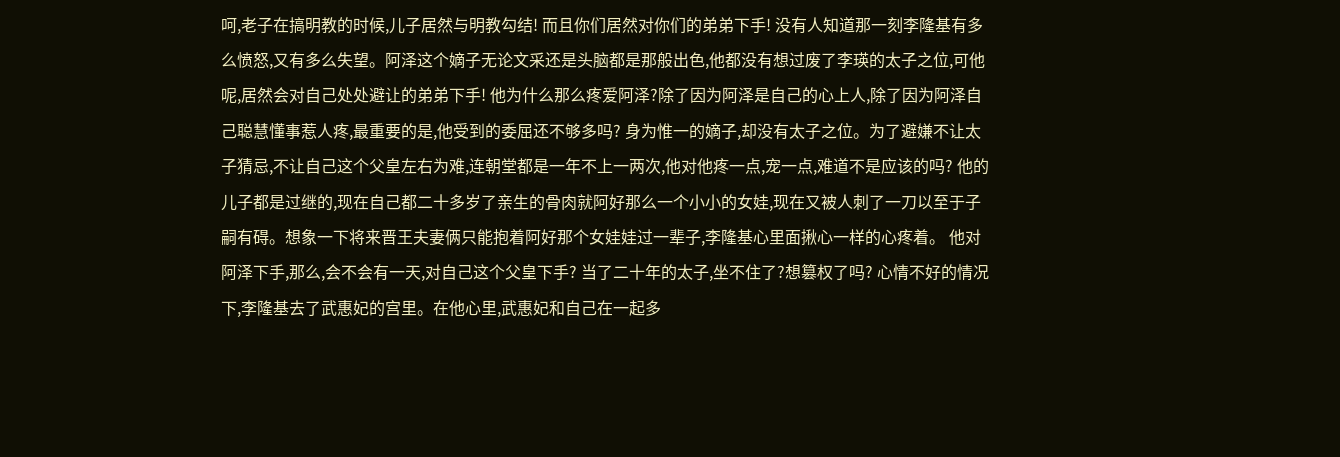呵,老子在搞明教的时候,儿子居然与明教勾结! 而且你们居然对你们的弟弟下手! 没有人知道那一刻李隆基有多么愤怒,又有多么失望。阿泽这个嫡子无论文采还是头脑都是那般出色,他都没有想过废了李瑛的太子之位,可他呢,居然会对自己处处避让的弟弟下手! 他为什么那么疼爱阿泽?除了因为阿泽是自己的心上人,除了因为阿泽自己聪慧懂事惹人疼,最重要的是,他受到的委屈还不够多吗? 身为惟一的嫡子,却没有太子之位。为了避嫌不让太子猜忌,不让自己这个父皇左右为难,连朝堂都是一年不上一两次,他对他疼一点,宠一点,难道不是应该的吗? 他的儿子都是过继的,现在自己都二十多岁了亲生的骨肉就阿好那么一个小小的女娃,现在又被人刺了一刀以至于子嗣有碍。想象一下将来晋王夫妻俩只能抱着阿好那个女娃娃过一辈子,李隆基心里面揪心一样的心疼着。 他对阿泽下手,那么,会不会有一天,对自己这个父皇下手? 当了二十年的太子,坐不住了?想篡权了吗? 心情不好的情况下,李隆基去了武惠妃的宫里。在他心里,武惠妃和自己在一起多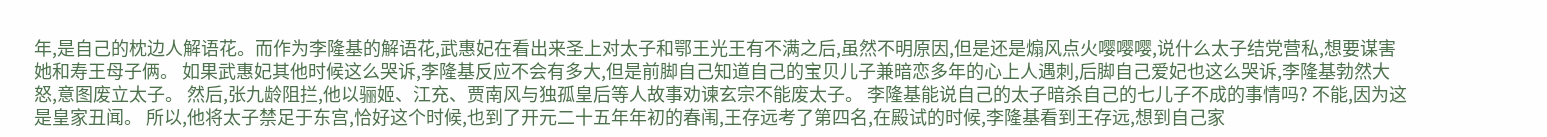年,是自己的枕边人解语花。而作为李隆基的解语花,武惠妃在看出来圣上对太子和鄂王光王有不满之后,虽然不明原因,但是还是煽风点火嘤嘤嘤,说什么太子结党营私,想要谋害她和寿王母子俩。 如果武惠妃其他时候这么哭诉,李隆基反应不会有多大,但是前脚自己知道自己的宝贝儿子兼暗恋多年的心上人遇刺,后脚自己爱妃也这么哭诉,李隆基勃然大怒,意图废立太子。 然后,张九龄阻拦,他以骊姬、江充、贾南风与独孤皇后等人故事劝谏玄宗不能废太子。 李隆基能说自己的太子暗杀自己的七儿子不成的事情吗? 不能,因为这是皇家丑闻。 所以,他将太子禁足于东宫,恰好这个时候,也到了开元二十五年年初的春闱,王存远考了第四名,在殿试的时候,李隆基看到王存远,想到自己家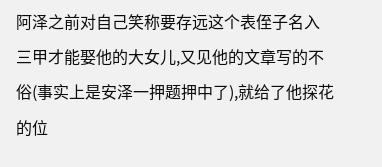阿泽之前对自己笑称要存远这个表侄子名入三甲才能娶他的大女儿,又见他的文章写的不俗(事实上是安泽一押题押中了),就给了他探花的位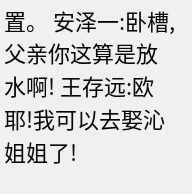置。 安泽一:卧槽,父亲你这算是放水啊! 王存远:欧耶!我可以去娶沁姐姐了!